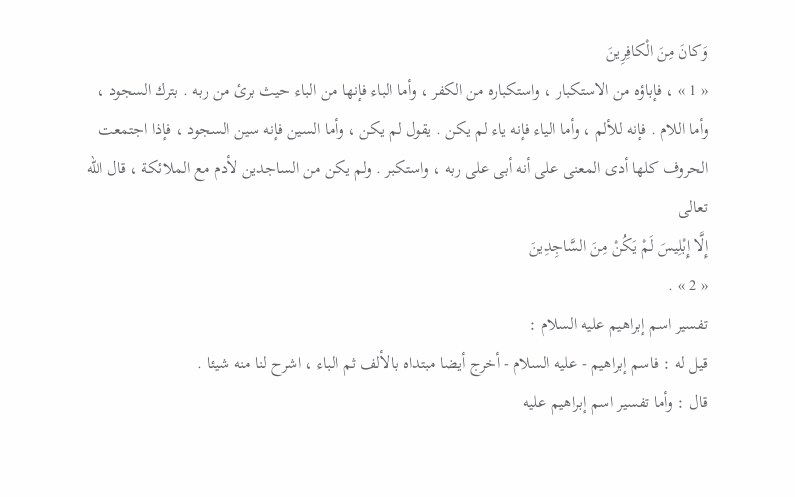وَكانَ مِنَ الْكافِرِينَ
« 1 » ، فإباؤه من الاستكبار ، واستكباره من الكفر ، وأما الباء فإنها من الباء حيث برئ من ربه . بترك السجود ، وأما اللام . فإنه للألم ، وأما الياء فإنه ياء لم يكن . يقول لم يكن ، وأما السين فإنه سين السجود ، فإذا اجتمعت الحروف كلها أدى المعنى على أنه أبى على ربه ، واستكبر . ولم يكن من الساجدين لأدم مع الملائكة ، قال اللّه تعالى
إِلَّا إِبْلِيسَ لَمْ يَكُنْ مِنَ السَّاجِدِينَ
« 2 » .
تفسير اسم إبراهيم عليه السلام :
قيل له : فاسم إبراهيم - عليه السلام - أخرج أيضا مبتداه بالألف ثم الباء ، اشرح لنا منه شيئا .
قال : وأما تفسير اسم إبراهيم عليه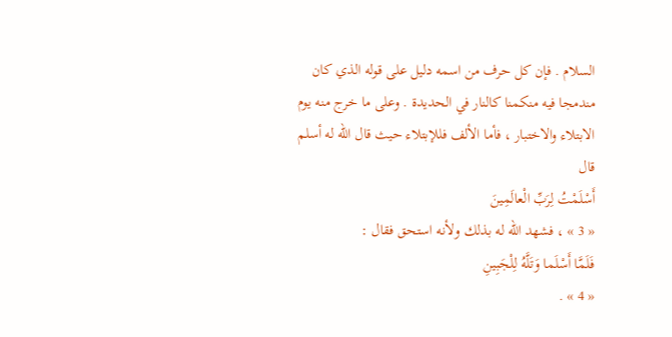السلام . فإن كل حرف من اسمه دليل على قوله الذي كان مندمجا فيه منكمنا كالنار في الحديدة . وعلى ما خرج منه يوم الابتلاء والاختبار ، فأما الألف فللإبتلاء حيث قال اللّه له أسلم قال
أَسْلَمْتُ لِرَبِّ الْعالَمِينَ
« 3 » ، فشهد اللّه له بذلك ولأنه استحق فقال :
فَلَمَّا أَسْلَما وَتَلَّهُ لِلْجَبِينِ
« 4 » .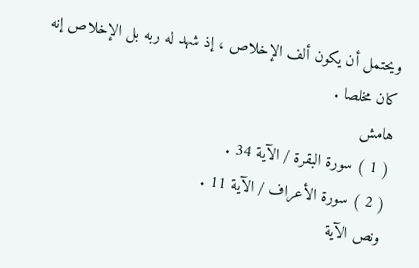ويحتمل أن يكون ألف الإخلاص ، إذ شهد له ربه بل الإخلاص إنه كان مخلصا .
هامش
( 1 ) سورة البقرة / الآية 34 .
( 2 ) سورة الأعراف / الآية 11 .
ونص الآية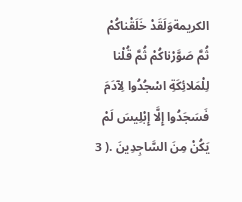الكريمةوَلَقَدْ خَلَقْناكُمْ ثُمَّ صَوَّرْناكُمْ ثُمَّ قُلْنا لِلْمَلائِكَةِ اسْجُدُوا لِآدَمَ فَسَجَدُوا إِلَّا إِبْلِيسَ لَمْ يَكُنْ مِنَ السَّاجِدِينَ .( 3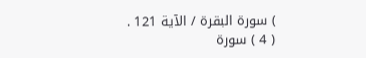) سورة البقرة / الآية 121 .
( 4 ) سورة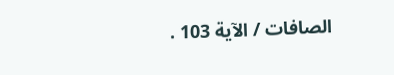الصافات / الآية 103 .